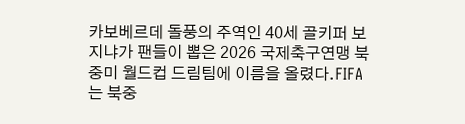카보베르데 돌풍의 주역인 40세 골키퍼 보지냐가 팬들이 뽑은 2026 국제축구연맹 북중미 월드컵 드림팀에 이름을 올렸다.FIFA는 북중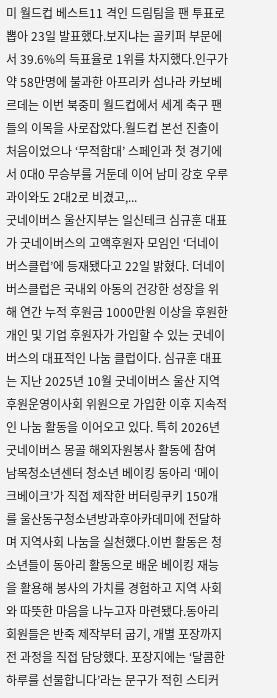미 월드컵 베스트11 격인 드림팀을 팬 투표로 뽑아 23일 발표했다.보지냐는 골키퍼 부문에서 39.6%의 득표율로 1위를 차지했다.인구가 약 58만명에 불과한 아프리카 섬나라 카보베르데는 이번 북중미 월드컵에서 세계 축구 팬들의 이목을 사로잡았다.월드컵 본선 진출이 처음이었으나 ‘무적함대’ 스페인과 첫 경기에서 0대0 무승부를 거둔데 이어 남미 강호 우루과이와도 2대2로 비겼고,...
굿네이버스 울산지부는 일신테크 심규훈 대표가 굿네이버스의 고액후원자 모임인 ‘더네이버스클럽’에 등재됐다고 22일 밝혔다. 더네이버스클럽은 국내외 아동의 건강한 성장을 위해 연간 누적 후원금 1000만원 이상을 후원한 개인 및 기업 후원자가 가입할 수 있는 굿네이버스의 대표적인 나눔 클럽이다. 심규훈 대표는 지난 2025년 10월 굿네이버스 울산 지역후원운영이사회 위원으로 가입한 이후 지속적인 나눔 활동을 이어오고 있다. 특히 2026년 굿네이버스 몽골 해외자원봉사 활동에 참여
남목청소년센터 청소년 베이킹 동아리 ‘메이크베이크’가 직접 제작한 버터링쿠키 150개를 울산동구청소년방과후아카데미에 전달하며 지역사회 나눔을 실천했다.이번 활동은 청소년들이 동아리 활동으로 배운 베이킹 재능을 활용해 봉사의 가치를 경험하고 지역 사회와 따뜻한 마음을 나누고자 마련됐다.동아리 회원들은 반죽 제작부터 굽기, 개별 포장까지 전 과정을 직접 담당했다. 포장지에는 ‘달콤한 하루를 선물합니다’라는 문구가 적힌 스티커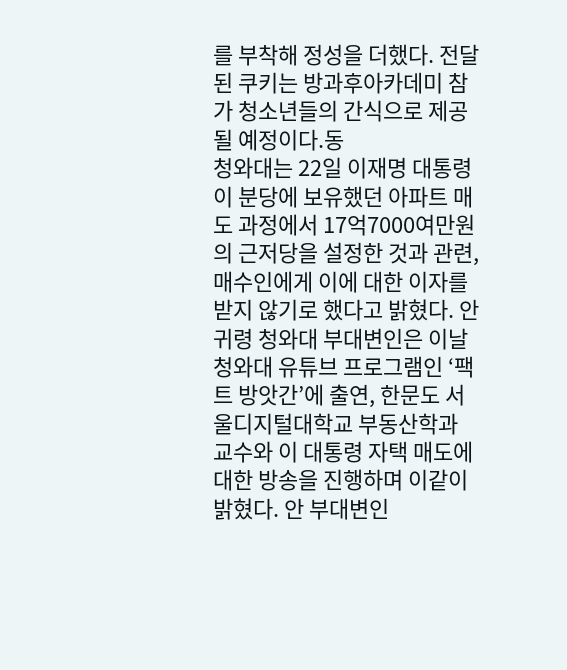를 부착해 정성을 더했다. 전달된 쿠키는 방과후아카데미 참가 청소년들의 간식으로 제공될 예정이다.동
청와대는 22일 이재명 대통령이 분당에 보유했던 아파트 매도 과정에서 17억7000여만원의 근저당을 설정한 것과 관련, 매수인에게 이에 대한 이자를 받지 않기로 했다고 밝혔다. 안귀령 청와대 부대변인은 이날 청와대 유튜브 프로그램인 ‘팩트 방앗간’에 출연, 한문도 서울디지털대학교 부동산학과 교수와 이 대통령 자택 매도에 대한 방송을 진행하며 이같이 밝혔다. 안 부대변인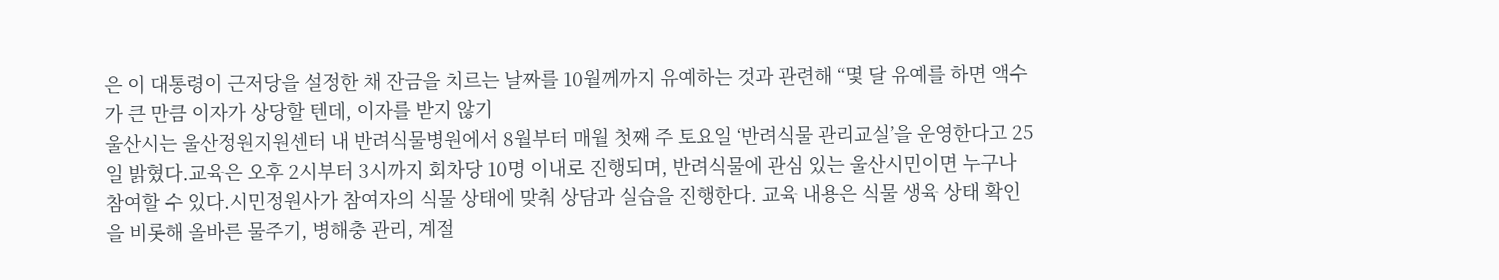은 이 대통령이 근저당을 설정한 채 잔금을 치르는 날짜를 10월께까지 유예하는 것과 관련해 “몇 달 유예를 하면 액수가 큰 만큼 이자가 상당할 텐데, 이자를 받지 않기
울산시는 울산정원지원센터 내 반려식물병원에서 8월부터 매월 첫째 주 토요일 ‘반려식물 관리교실’을 운영한다고 25일 밝혔다.교육은 오후 2시부터 3시까지 회차당 10명 이내로 진행되며, 반려식물에 관심 있는 울산시민이면 누구나 참여할 수 있다.시민정원사가 참여자의 식물 상태에 맞춰 상담과 실습을 진행한다. 교육 내용은 식물 생육 상태 확인을 비롯해 올바른 물주기, 병해충 관리, 계절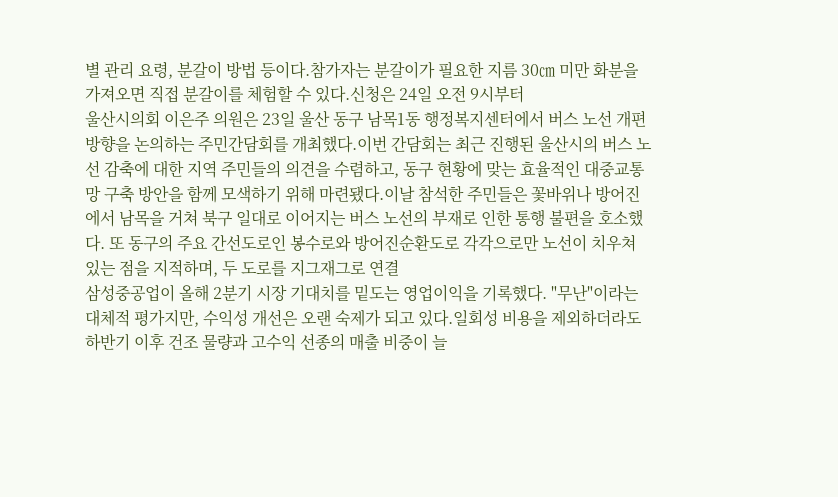별 관리 요령, 분갈이 방법 등이다.참가자는 분갈이가 필요한 지름 30㎝ 미만 화분을 가져오면 직접 분갈이를 체험할 수 있다.신청은 24일 오전 9시부터
울산시의회 이은주 의원은 23일 울산 동구 남목1동 행정복지센터에서 버스 노선 개편 방향을 논의하는 주민간담회를 개최했다.이번 간담회는 최근 진행된 울산시의 버스 노선 감축에 대한 지역 주민들의 의견을 수렴하고, 동구 현황에 맞는 효율적인 대중교통망 구축 방안을 함께 모색하기 위해 마련됐다.이날 참석한 주민들은 꽃바위나 방어진에서 남목을 거쳐 북구 일대로 이어지는 버스 노선의 부재로 인한 통행 불편을 호소했다. 또 동구의 주요 간선도로인 봉수로와 방어진순환도로 각각으로만 노선이 치우쳐 있는 점을 지적하며, 두 도로를 지그재그로 연결
삼성중공업이 올해 2분기 시장 기대치를 밑도는 영업이익을 기록했다. "무난"이라는 대체적 평가지만, 수익성 개선은 오랜 숙제가 되고 있다.일회성 비용을 제외하더라도 하반기 이후 건조 물량과 고수익 선종의 매출 비중이 늘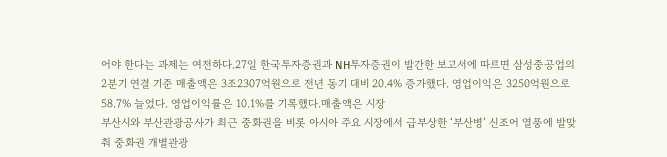어야 한다는 과제는 여전하다.27일 한국투자증권과 NH투자증권이 발간한 보고서에 따르면 삼성중공업의 2분기 연결 기준 매출액은 3조2307억원으로 전년 동기 대비 20.4% 증가했다. 영업이익은 3250억원으로 58.7% 늘었다. 영업이익률은 10.1%를 기록했다.매출액은 시장
부산시와 부산관광공사가 최근 중화권을 비롯 아시아 주요 시장에서 급부상한 ‘부산병’ 신조어 열풍에 발맞춰 중화권 개별관광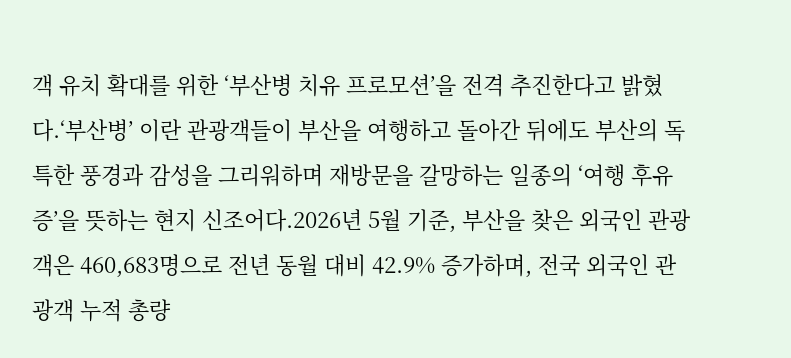객 유치 확대를 위한 ‘부산병 치유 프로모션’을 전격 추진한다고 밝혔다.‘부산병’ 이란 관광객들이 부산을 여행하고 돌아간 뒤에도 부산의 독특한 풍경과 감성을 그리워하며 재방문을 갈망하는 일종의 ‘여행 후유증’을 뜻하는 현지 신조어다.2026년 5월 기준, 부산을 찾은 외국인 관광객은 460,683명으로 전년 동월 대비 42.9% 증가하며, 전국 외국인 관광객 누적 총량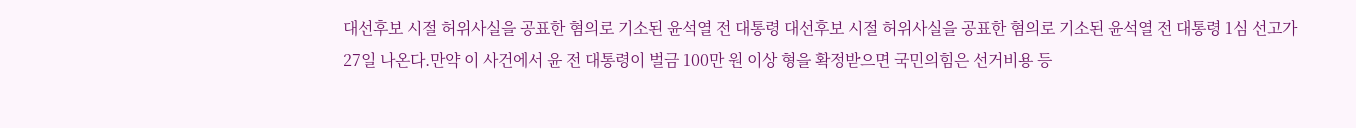대선후보 시절 허위사실을 공표한 혐의로 기소된 윤석열 전 대통령 대선후보 시절 허위사실을 공표한 혐의로 기소된 윤석열 전 대통령 1심 선고가 27일 나온다.만약 이 사건에서 윤 전 대통령이 벌금 100만 원 이상 형을 확정받으면 국민의힘은 선거비용 등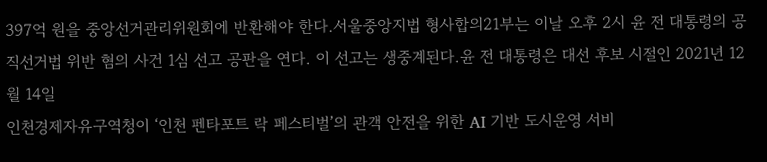397억 원을 중앙선거관리위원회에 반환해야 한다.서울중앙지법 형사합의21부는 이날 오후 2시 윤 전 대통령의 공직선거법 위반 혐의 사건 1심 선고 공판을 연다. 이 선고는 생중계된다.윤 전 대통령은 대선 후보 시절인 2021년 12월 14일
인천경제자유구역청이 ‘인천 펜타포트 락 페스티벌’의 관객 안전을 위한 AI 기반 도시운영 서비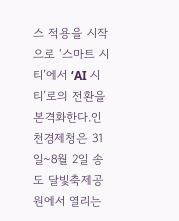스 적용을 시작으로 ‘스마트 시티’에서 ‘AI 시티’로의 전환을 본격화한다.인천경제청은 31일~8월 2일 송도 달빛축제공원에서 열리는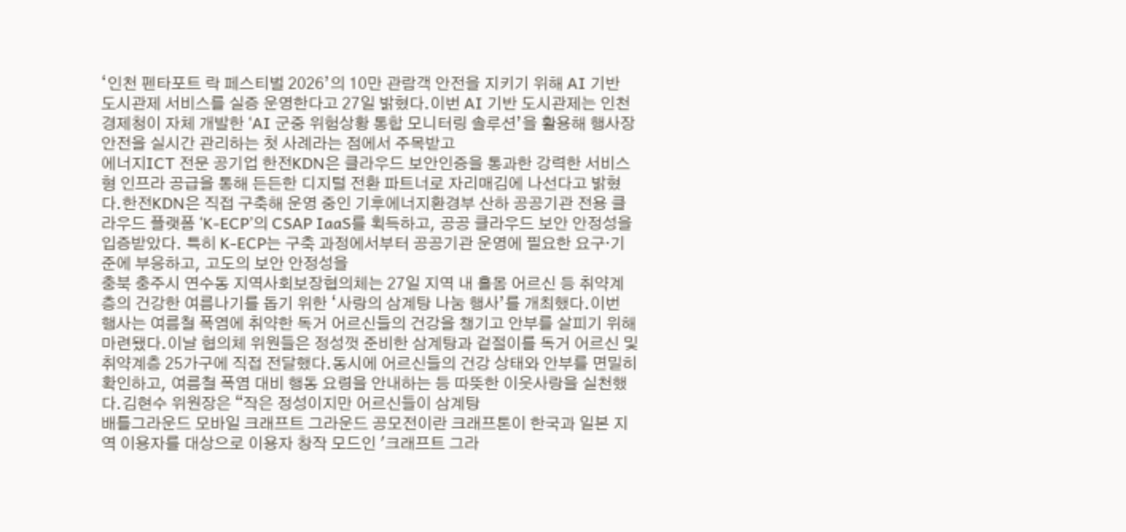‘인천 펜타포트 락 페스티벌 2026’의 10만 관람객 안전을 지키기 위해 AI 기반 도시관제 서비스를 실증 운영한다고 27일 밝혔다.이번 AI 기반 도시관제는 인천경제청이 자체 개발한 ‘AI 군중 위험상황 통합 모니터링 솔루션’을 활용해 행사장 안전을 실시간 관리하는 첫 사례라는 점에서 주목받고
에너지ICT 전문 공기업 한전KDN은 클라우드 보안인증을 통과한 강력한 서비스형 인프라 공급을 통해 든든한 디지털 전환 파트너로 자리매김에 나선다고 밝혔다.한전KDN은 직접 구축해 운영 중인 기후에너지환경부 산하 공공기관 전용 클라우드 플랫폼 ‘K-ECP’의 CSAP IaaS를 획득하고, 공공 클라우드 보안 안정성을 입증받았다. 특히 K-ECP는 구축 과정에서부터 공공기관 운영에 필요한 요구·기준에 부응하고, 고도의 보안 안정성을
충북 충주시 연수동 지역사회보장협의체는 27일 지역 내 홀몸 어르신 등 취약계층의 건강한 여름나기를 돕기 위한 ‘사랑의 삼계탕 나눔 행사’를 개최했다.이번 행사는 여름철 폭염에 취약한 독거 어르신들의 건강을 챙기고 안부를 살피기 위해 마련됐다.이날 협의체 위원들은 정성껏 준비한 삼계탕과 겉절이를 독거 어르신 및 취약계층 25가구에 직접 전달했다.동시에 어르신들의 건강 상태와 안부를 면밀히 확인하고, 여름철 폭염 대비 행동 요령을 안내하는 등 따뜻한 이웃사랑을 실천했다.김현수 위원장은 “작은 정성이지만 어르신들이 삼계탕
배틀그라운드 모바일 크래프트 그라운드 공모전이란 크래프톤이 한국과 일본 지역 이용자를 대상으로 이용자 창작 모드인 '크래프트 그라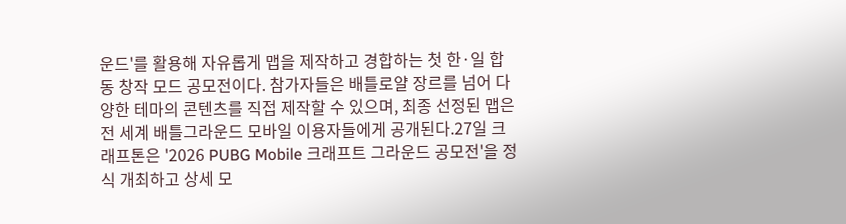운드'를 활용해 자유롭게 맵을 제작하고 경합하는 첫 한·일 합동 창작 모드 공모전이다. 참가자들은 배틀로얄 장르를 넘어 다양한 테마의 콘텐츠를 직접 제작할 수 있으며, 최종 선정된 맵은 전 세계 배틀그라운드 모바일 이용자들에게 공개된다.27일 크래프톤은 '2026 PUBG Mobile 크래프트 그라운드 공모전'을 정식 개최하고 상세 모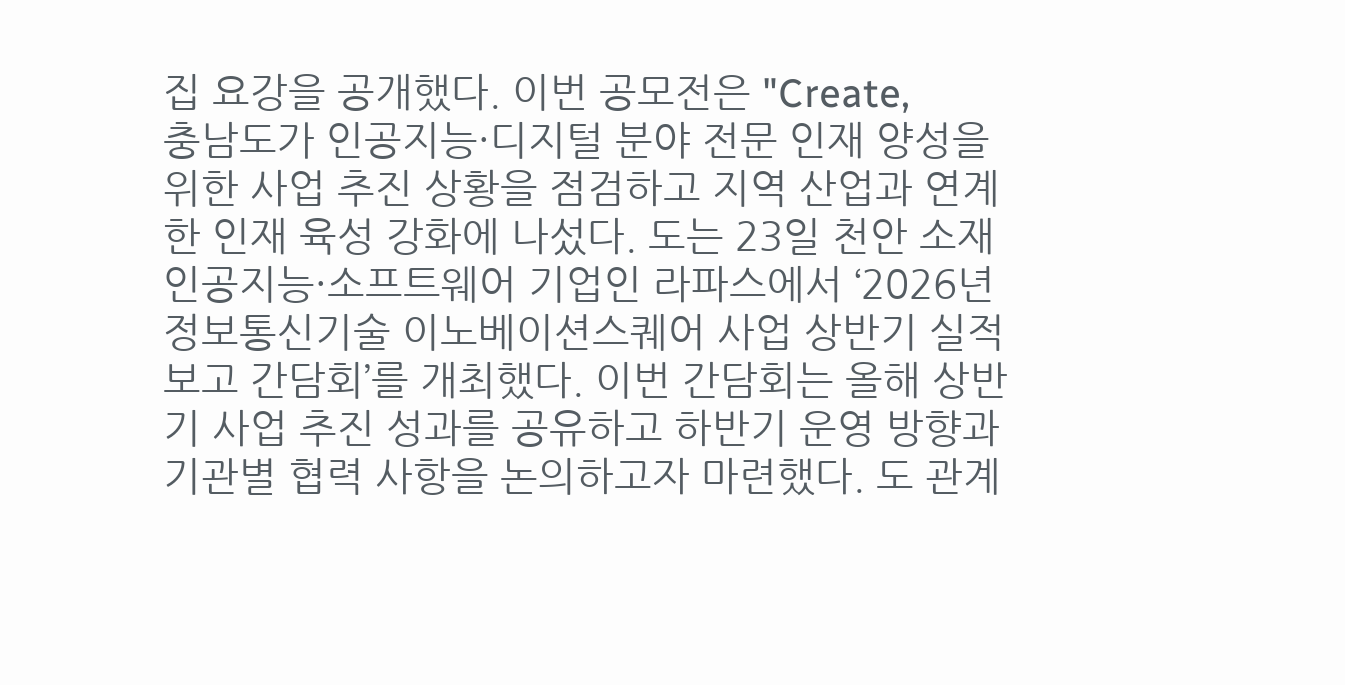집 요강을 공개했다. 이번 공모전은 "Create,
충남도가 인공지능·디지털 분야 전문 인재 양성을 위한 사업 추진 상황을 점검하고 지역 산업과 연계한 인재 육성 강화에 나섰다. 도는 23일 천안 소재 인공지능·소프트웨어 기업인 라파스에서 ‘2026년 정보통신기술 이노베이션스퀘어 사업 상반기 실적 보고 간담회’를 개최했다. 이번 간담회는 올해 상반기 사업 추진 성과를 공유하고 하반기 운영 방향과 기관별 협력 사항을 논의하고자 마련했다. 도 관계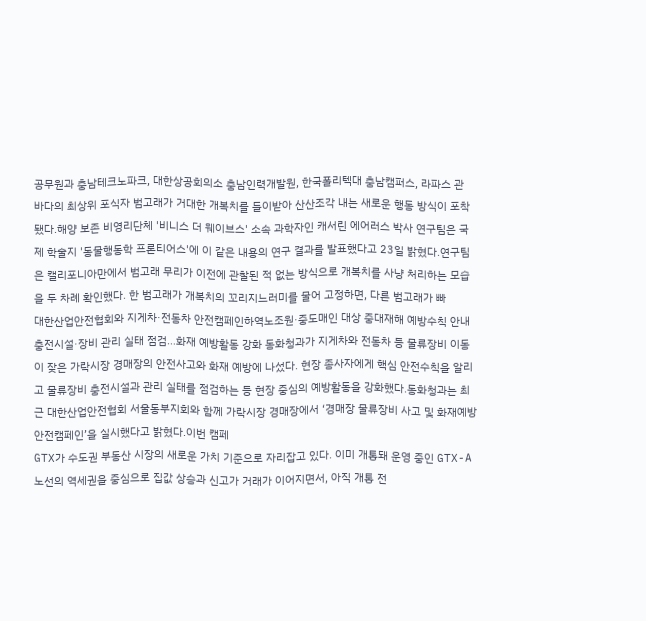공무원과 충남테크노파크, 대한상공회의소 충남인력개발원, 한국폴리텍대 충남캠퍼스, 라파스 관
바다의 최상위 포식자 범고래가 거대한 개복치를 들이받아 산산조각 내는 새로운 행동 방식이 포착됐다.해양 보존 비영리단체 '비니스 더 웨이브스' 소속 과학자인 캐서린 에어러스 박사 연구팀은 국제 학술지 '동물행동학 프론티어스'에 이 같은 내용의 연구 결과를 발표했다고 23일 밝혔다.연구팀은 캘리포니아만에서 범고래 무리가 이전에 관찰된 적 없는 방식으로 개복치를 사냥 처리하는 모습을 두 차례 확인했다. 한 범고래가 개복치의 꼬리지느러미를 물어 고정하면, 다른 범고래가 빠
대한산업안전협회와 지게차·전동차 안전캠페인하역노조원·중도매인 대상 중대재해 예방수칙 안내충전시설·장비 관리 실태 점검…화재 예방활동 강화 동화청과가 지게차와 전동차 등 물류장비 이동이 잦은 가락시장 경매장의 안전사고와 화재 예방에 나섰다. 현장 종사자에게 핵심 안전수칙을 알리고 물류장비 충전시설과 관리 실태를 점검하는 등 현장 중심의 예방활동을 강화했다.동화청과는 최근 대한산업안전협회 서울동부지회와 함께 가락시장 경매장에서 ‘경매장 물류장비 사고 및 화재예방 안전캠페인’을 실시했다고 밝혔다.이번 캠페
GTX가 수도권 부동산 시장의 새로운 가치 기준으로 자리잡고 있다. 이미 개통돼 운영 중인 GTX-A 노선의 역세권을 중심으로 집값 상승과 신고가 거래가 이어지면서, 아직 개통 전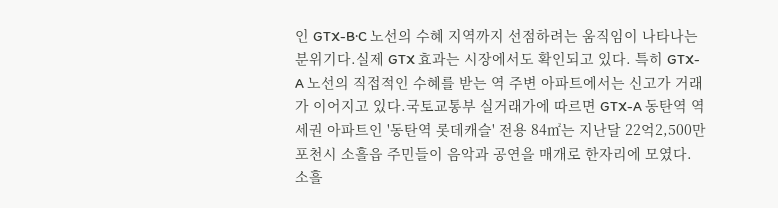인 GTX-B·C 노선의 수혜 지역까지 선점하려는 움직임이 나타나는 분위기다.실제 GTX 효과는 시장에서도 확인되고 있다. 특히 GTX-A 노선의 직접적인 수혜를 받는 역 주변 아파트에서는 신고가 거래가 이어지고 있다.국토교통부 실거래가에 따르면 GTX-A 동탄역 역세권 아파트인 '동탄역 롯데캐슬' 전용 84㎡는 지난달 22억2,500만
포천시 소흘읍 주민들이 음악과 공연을 매개로 한자리에 모였다.
소흘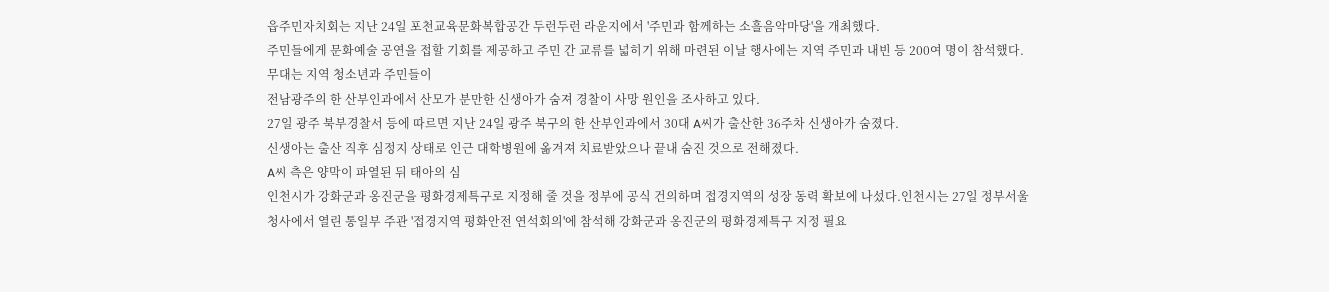읍주민자치회는 지난 24일 포천교육문화복합공간 두런두런 라운지에서 '주민과 함께하는 소흘음악마당'을 개최했다.
주민들에게 문화예술 공연을 접할 기회를 제공하고 주민 간 교류를 넓히기 위해 마련된 이날 행사에는 지역 주민과 내빈 등 200여 명이 참석했다.
무대는 지역 청소년과 주민들이
전남광주의 한 산부인과에서 산모가 분만한 신생아가 숨져 경찰이 사망 원인을 조사하고 있다.
27일 광주 북부경찰서 등에 따르면 지난 24일 광주 북구의 한 산부인과에서 30대 A씨가 출산한 36주차 신생아가 숨졌다.
신생아는 출산 직후 심정지 상태로 인근 대학병원에 옮겨져 치료받았으나 끝내 숨진 것으로 전해졌다.
A씨 측은 양막이 파열된 뒤 태아의 심
인천시가 강화군과 옹진군을 평화경제특구로 지정해 줄 것을 정부에 공식 건의하며 접경지역의 성장 동력 확보에 나섰다.인천시는 27일 정부서울청사에서 열린 통일부 주관 '접경지역 평화안전 연석회의'에 참석해 강화군과 옹진군의 평화경제특구 지정 필요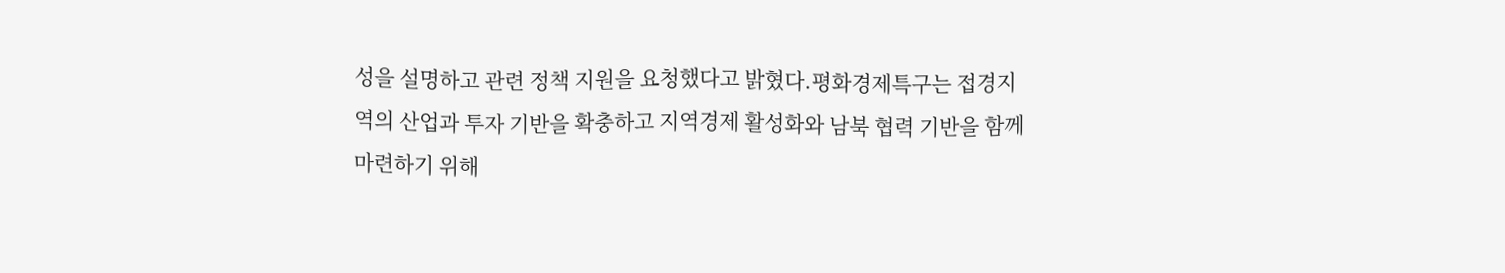성을 설명하고 관련 정책 지원을 요청했다고 밝혔다.평화경제특구는 접경지역의 산업과 투자 기반을 확충하고 지역경제 활성화와 남북 협력 기반을 함께 마련하기 위해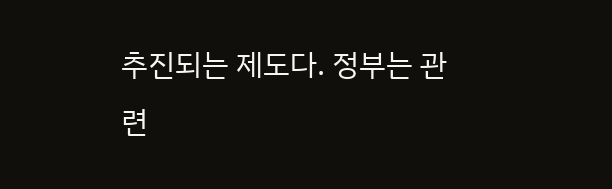추진되는 제도다. 정부는 관련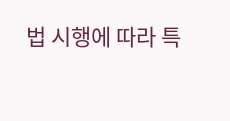법 시행에 따라 특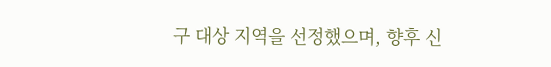구 대상 지역을 선정했으며, 향후 신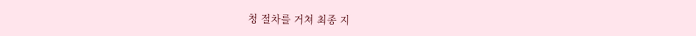청 절차를 거쳐 최종 지